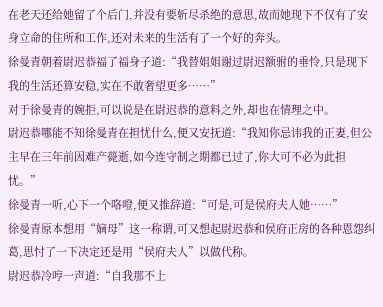在老天还给她留了个后门,并没有要斩尽杀绝的意思,故而她现下不仅有了安身立命的住所和工作,还对未来的生活有了一个好的奔头。
徐曼青朝着尉迟恭福了福身子道:“我替姐姐谢过尉迟额驸的垂怜,只是现下我的生活还算安稳,实在不敢奢望更多……”
对于徐曼青的婉拒,可以说是在尉迟恭的意料之外,却也在情理之中。
尉迟恭哪能不知徐曼青在担忧什么,便又安抚道:“我知你忌讳我的正妻,但公主早在三年前因难产薨逝,如今连守制之期都已过了,你大可不必为此担忧。”
徐曼青一听,心下一个咯噔,便又推辞道:“可是,可是侯府夫人她……”
徐曼青原本想用“嫡母”这一称谓,可又想起尉迟恭和侯府正房的各种恩怨纠葛,思忖了一下决定还是用“侯府夫人”以做代称。
尉迟恭冷哼一声道:“自我那不上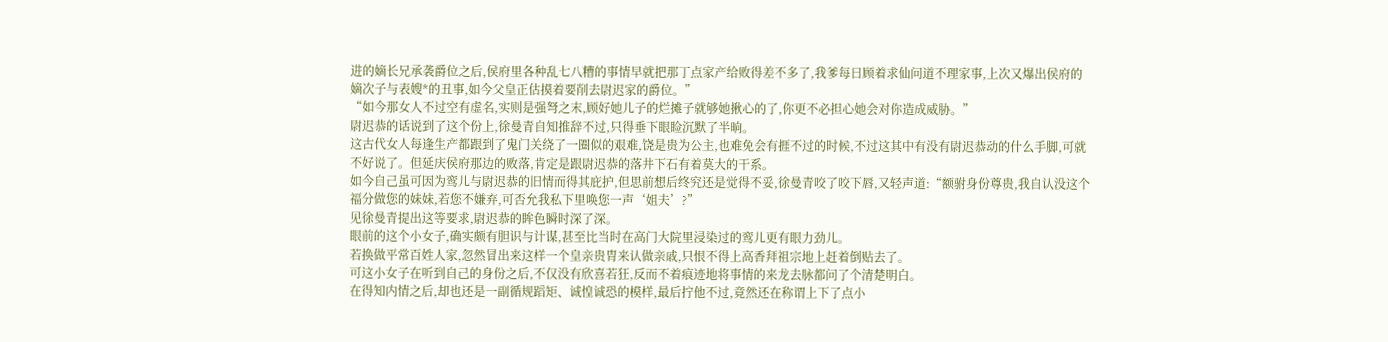进的嫡长兄承袭爵位之后,侯府里各种乱七八糟的事情早就把那丁点家产给败得差不多了,我爹每日顾着求仙问道不理家事,上次又爆出侯府的嫡次子与表嫂*的丑事,如今父皇正估摸着要削去尉迟家的爵位。”
“如今那女人不过空有虚名,实则是强弩之末,顾好她儿子的烂摊子就够她揪心的了,你更不必担心她会对你造成威胁。”
尉迟恭的话说到了这个份上,徐曼青自知推辞不过,只得垂下眼睑沉默了半晌。
这古代女人每逢生产都跟到了鬼门关绕了一圈似的艰难,饶是贵为公主,也难免会有捱不过的时候,不过这其中有没有尉迟恭动的什么手脚,可就不好说了。但延庆侯府那边的败落,肯定是跟尉迟恭的落井下石有着莫大的干系。
如今自己虽可因为鸾儿与尉迟恭的旧情而得其庇护,但思前想后终究还是觉得不妥,徐曼青咬了咬下唇,又轻声道:“额驸身份尊贵,我自认没这个福分做您的妹妹,若您不嫌弃,可否允我私下里唤您一声‘姐夫’?”
见徐曼青提出这等要求,尉迟恭的眸色瞬时深了深。
眼前的这个小女子,确实颇有胆识与计谋,甚至比当时在高门大院里浸染过的鸾儿更有眼力劲儿。
若换做平常百姓人家,忽然冒出来这样一个皇亲贵胄来认做亲戚,只恨不得上高香拜祖宗地上赶着倒贴去了。
可这小女子在听到自己的身份之后,不仅没有欣喜若狂,反而不着痕迹地将事情的来龙去脉都问了个清楚明白。
在得知内情之后,却也还是一副循规蹈矩、诚惶诚恐的模样,最后拧他不过,竟然还在称谓上下了点小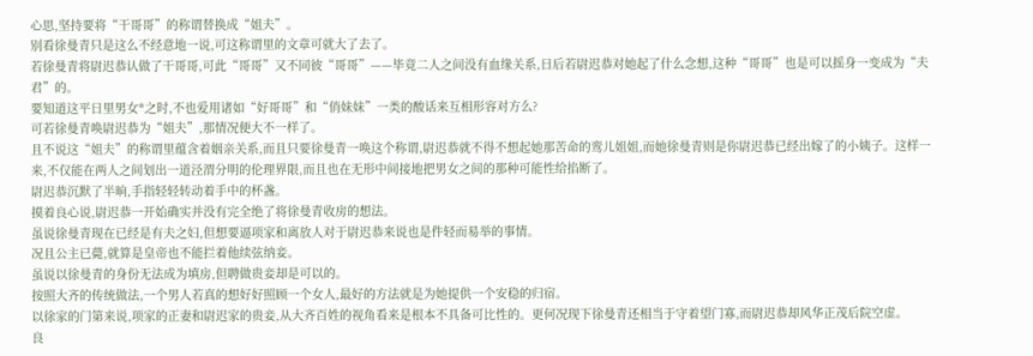心思,坚持要将“干哥哥”的称谓替换成“姐夫”。
别看徐曼青只是这么不经意地一说,可这称谓里的文章可就大了去了。
若徐曼青将尉迟恭认做了干哥哥,可此“哥哥”又不同彼“哥哥”——毕竟二人之间没有血缘关系,日后若尉迟恭对她起了什么念想,这种“哥哥”也是可以摇身一变成为“夫君”的。
要知道这平日里男女*之时,不也爱用诸如“好哥哥”和“俏妹妹”一类的酸话来互相形容对方么?
可若徐曼青唤尉迟恭为“姐夫”,那情况便大不一样了。
且不说这“姐夫”的称谓里蕴含着姻亲关系,而且只要徐曼青一唤这个称谓,尉迟恭就不得不想起她那苦命的鸾儿姐姐,而她徐曼青则是你尉迟恭已经出嫁了的小姨子。这样一来,不仅能在两人之间划出一道泾渭分明的伦理界限,而且也在无形中间接地把男女之间的那种可能性给掐断了。
尉迟恭沉默了半晌,手指轻轻转动着手中的杯盏。
摸着良心说,尉迟恭一开始确实并没有完全绝了将徐曼青收房的想法。
虽说徐曼青现在已经是有夫之妇,但想要逼项家和离放人对于尉迟恭来说也是件轻而易举的事情。
况且公主已薨,就算是皇帝也不能拦着他续弦纳妾。
虽说以徐曼青的身份无法成为填房,但聘做贵妾却是可以的。
按照大齐的传统做法,一个男人若真的想好好照顾一个女人,最好的方法就是为她提供一个安稳的归宿。
以徐家的门第来说,项家的正妻和尉迟家的贵妾,从大齐百姓的视角看来是根本不具备可比性的。更何况现下徐曼青还相当于守着望门寡,而尉迟恭却风华正茂后院空虚。
良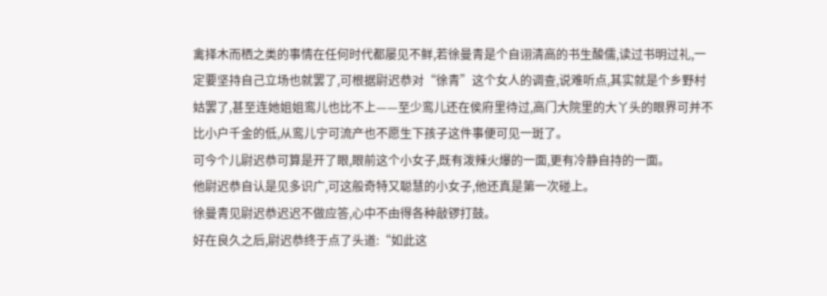禽择木而栖之类的事情在任何时代都屡见不鲜,若徐曼青是个自诩清高的书生酸儒,读过书明过礼,一定要坚持自己立场也就罢了,可根据尉迟恭对“徐青”这个女人的调查,说难听点,其实就是个乡野村姑罢了,甚至连她姐姐鸾儿也比不上——至少鸾儿还在侯府里待过,高门大院里的大丫头的眼界可并不比小户千金的低,从鸾儿宁可流产也不愿生下孩子这件事便可见一斑了。
可今个儿尉迟恭可算是开了眼,眼前这个小女子,既有泼辣火爆的一面,更有冷静自持的一面。
他尉迟恭自认是见多识广,可这般奇特又聪慧的小女子,他还真是第一次碰上。
徐曼青见尉迟恭迟迟不做应答,心中不由得各种敲锣打鼓。
好在良久之后,尉迟恭终于点了头道:“如此这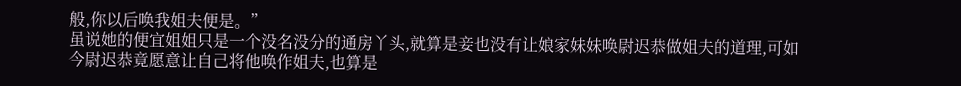般,你以后唤我姐夫便是。”
虽说她的便宜姐姐只是一个没名没分的通房丫头,就算是妾也没有让娘家妹妹唤尉迟恭做姐夫的道理,可如今尉迟恭竟愿意让自己将他唤作姐夫,也算是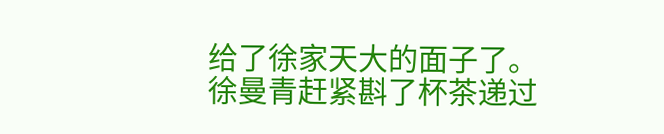给了徐家天大的面子了。
徐曼青赶紧斟了杯茶递过